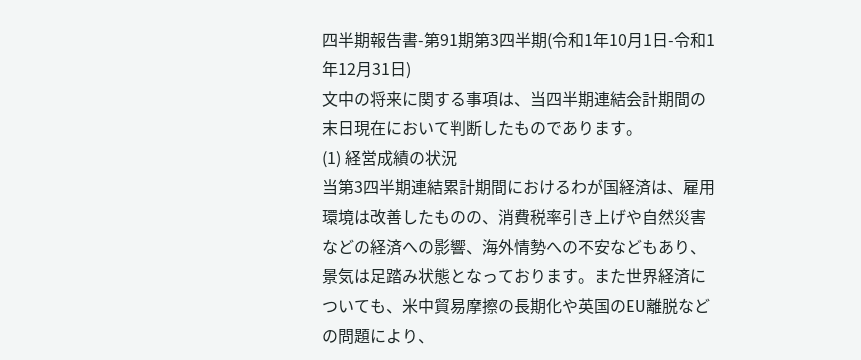四半期報告書-第91期第3四半期(令和1年10月1日-令和1年12月31日)
文中の将来に関する事項は、当四半期連結会計期間の末日現在において判断したものであります。
(1) 経営成績の状況
当第3四半期連結累計期間におけるわが国経済は、雇用環境は改善したものの、消費税率引き上げや自然災害などの経済への影響、海外情勢への不安などもあり、景気は足踏み状態となっております。また世界経済についても、米中貿易摩擦の長期化や英国のEU離脱などの問題により、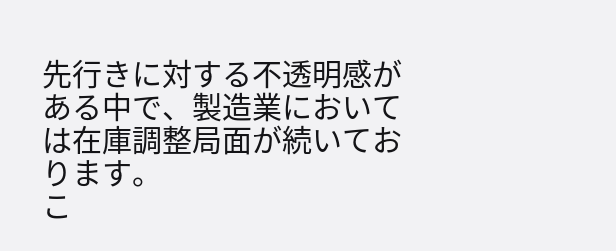先行きに対する不透明感がある中で、製造業においては在庫調整局面が続いております。
こ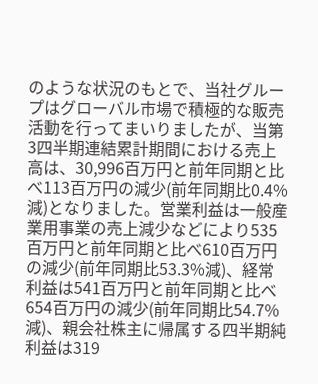のような状況のもとで、当社グループはグローバル市場で積極的な販売活動を行ってまいりましたが、当第3四半期連結累計期間における売上高は、30,996百万円と前年同期と比べ113百万円の減少(前年同期比0.4%減)となりました。営業利益は一般産業用事業の売上減少などにより535百万円と前年同期と比べ610百万円の減少(前年同期比53.3%減)、経常利益は541百万円と前年同期と比べ654百万円の減少(前年同期比54.7%減)、親会社株主に帰属する四半期純利益は319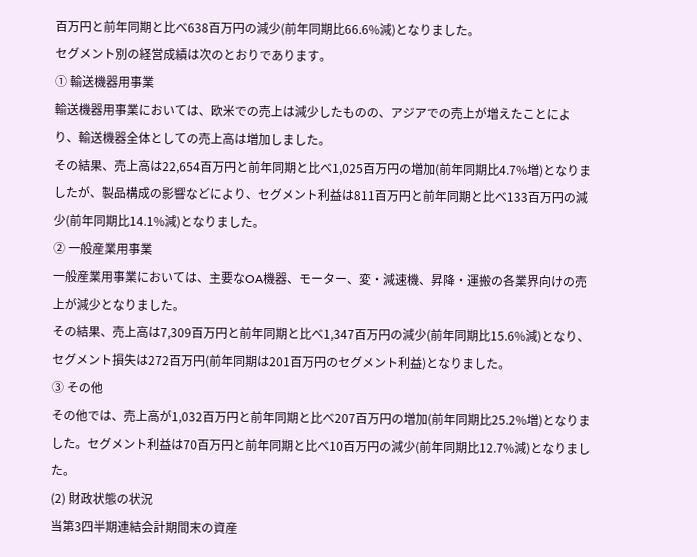百万円と前年同期と比べ638百万円の減少(前年同期比66.6%減)となりました。
セグメント別の経営成績は次のとおりであります。
① 輸送機器用事業
輸送機器用事業においては、欧米での売上は減少したものの、アジアでの売上が増えたことにより、輸送機器全体としての売上高は増加しました。
その結果、売上高は22,654百万円と前年同期と比べ1,025百万円の増加(前年同期比4.7%増)となりましたが、製品構成の影響などにより、セグメント利益は811百万円と前年同期と比べ133百万円の減少(前年同期比14.1%減)となりました。
② 一般産業用事業
一般産業用事業においては、主要なOA機器、モーター、変・減速機、昇降・運搬の各業界向けの売上が減少となりました。
その結果、売上高は7,309百万円と前年同期と比べ1,347百万円の減少(前年同期比15.6%減)となり、セグメント損失は272百万円(前年同期は201百万円のセグメント利益)となりました。
③ その他
その他では、売上高が1,032百万円と前年同期と比べ207百万円の増加(前年同期比25.2%増)となりました。セグメント利益は70百万円と前年同期と比べ10百万円の減少(前年同期比12.7%減)となりました。
(2) 財政状態の状況
当第3四半期連結会計期間末の資産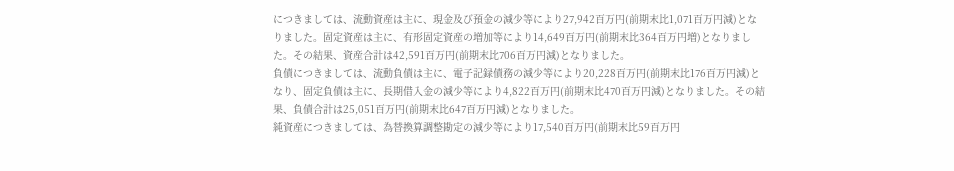につきましては、流動資産は主に、現金及び預金の減少等により27,942百万円(前期末比1,071百万円減)となりました。固定資産は主に、有形固定資産の増加等により14,649百万円(前期末比364百万円増)となりました。その結果、資産合計は42,591百万円(前期末比706百万円減)となりました。
負債につきましては、流動負債は主に、電子記録債務の減少等により20,228百万円(前期末比176百万円減)となり、固定負債は主に、長期借入金の減少等により4,822百万円(前期末比470百万円減)となりました。その結果、負債合計は25,051百万円(前期末比647百万円減)となりました。
純資産につきましては、為替換算調整勘定の減少等により17,540百万円(前期末比59百万円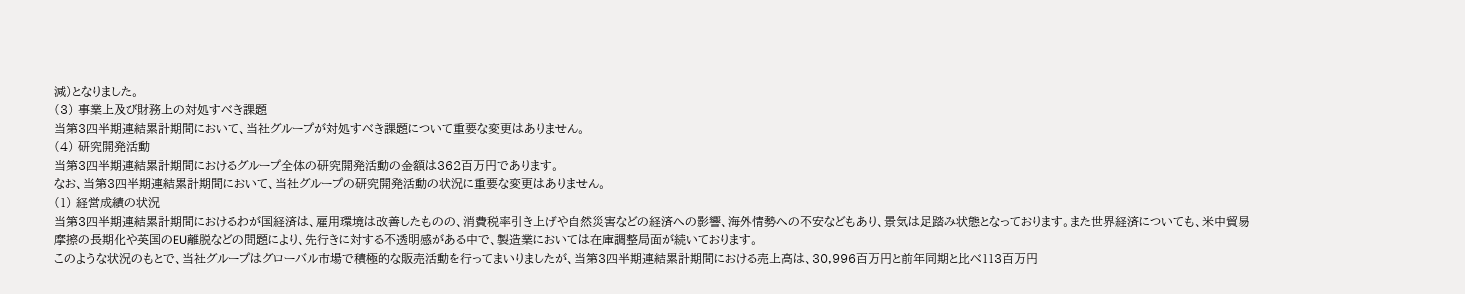減)となりました。
(3) 事業上及び財務上の対処すべき課題
当第3四半期連結累計期間において、当社グループが対処すべき課題について重要な変更はありません。
(4) 研究開発活動
当第3四半期連結累計期間におけるグループ全体の研究開発活動の金額は362百万円であります。
なお、当第3四半期連結累計期間において、当社グループの研究開発活動の状況に重要な変更はありません。
(1) 経営成績の状況
当第3四半期連結累計期間におけるわが国経済は、雇用環境は改善したものの、消費税率引き上げや自然災害などの経済への影響、海外情勢への不安などもあり、景気は足踏み状態となっております。また世界経済についても、米中貿易摩擦の長期化や英国のEU離脱などの問題により、先行きに対する不透明感がある中で、製造業においては在庫調整局面が続いております。
このような状況のもとで、当社グループはグローバル市場で積極的な販売活動を行ってまいりましたが、当第3四半期連結累計期間における売上高は、30,996百万円と前年同期と比べ113百万円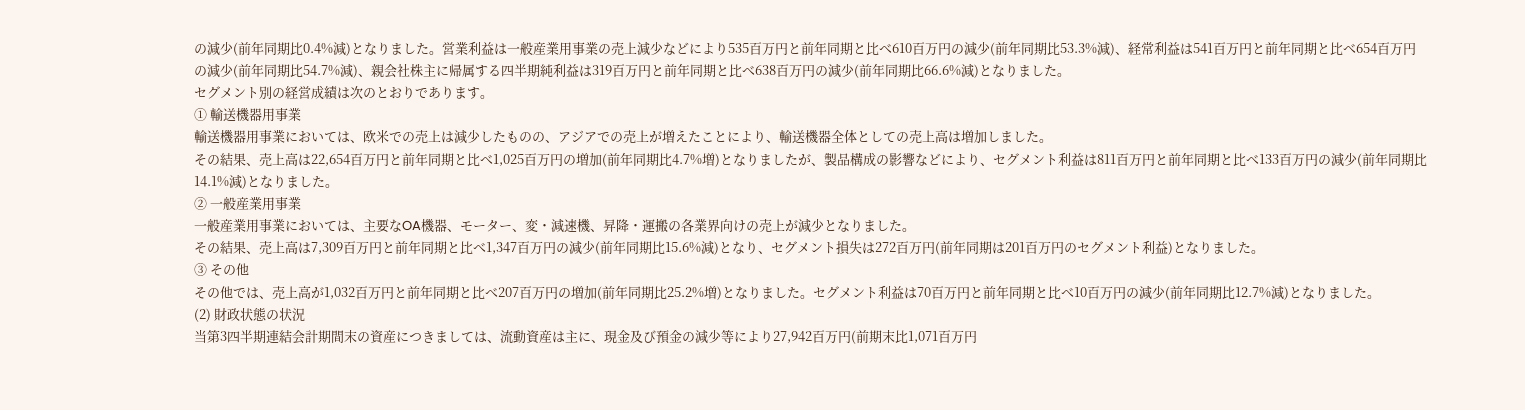の減少(前年同期比0.4%減)となりました。営業利益は一般産業用事業の売上減少などにより535百万円と前年同期と比べ610百万円の減少(前年同期比53.3%減)、経常利益は541百万円と前年同期と比べ654百万円の減少(前年同期比54.7%減)、親会社株主に帰属する四半期純利益は319百万円と前年同期と比べ638百万円の減少(前年同期比66.6%減)となりました。
セグメント別の経営成績は次のとおりであります。
① 輸送機器用事業
輸送機器用事業においては、欧米での売上は減少したものの、アジアでの売上が増えたことにより、輸送機器全体としての売上高は増加しました。
その結果、売上高は22,654百万円と前年同期と比べ1,025百万円の増加(前年同期比4.7%増)となりましたが、製品構成の影響などにより、セグメント利益は811百万円と前年同期と比べ133百万円の減少(前年同期比14.1%減)となりました。
② 一般産業用事業
一般産業用事業においては、主要なOA機器、モーター、変・減速機、昇降・運搬の各業界向けの売上が減少となりました。
その結果、売上高は7,309百万円と前年同期と比べ1,347百万円の減少(前年同期比15.6%減)となり、セグメント損失は272百万円(前年同期は201百万円のセグメント利益)となりました。
③ その他
その他では、売上高が1,032百万円と前年同期と比べ207百万円の増加(前年同期比25.2%増)となりました。セグメント利益は70百万円と前年同期と比べ10百万円の減少(前年同期比12.7%減)となりました。
(2) 財政状態の状況
当第3四半期連結会計期間末の資産につきましては、流動資産は主に、現金及び預金の減少等により27,942百万円(前期末比1,071百万円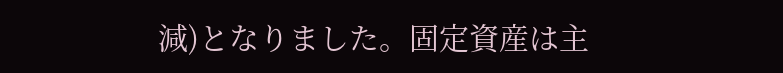減)となりました。固定資産は主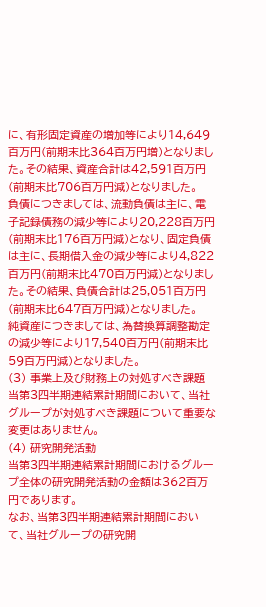に、有形固定資産の増加等により14,649百万円(前期末比364百万円増)となりました。その結果、資産合計は42,591百万円(前期末比706百万円減)となりました。
負債につきましては、流動負債は主に、電子記録債務の減少等により20,228百万円(前期末比176百万円減)となり、固定負債は主に、長期借入金の減少等により4,822百万円(前期末比470百万円減)となりました。その結果、負債合計は25,051百万円(前期末比647百万円減)となりました。
純資産につきましては、為替換算調整勘定の減少等により17,540百万円(前期末比59百万円減)となりました。
(3) 事業上及び財務上の対処すべき課題
当第3四半期連結累計期間において、当社グループが対処すべき課題について重要な変更はありません。
(4) 研究開発活動
当第3四半期連結累計期間におけるグループ全体の研究開発活動の金額は362百万円であります。
なお、当第3四半期連結累計期間において、当社グループの研究開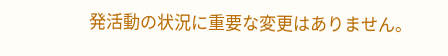発活動の状況に重要な変更はありません。